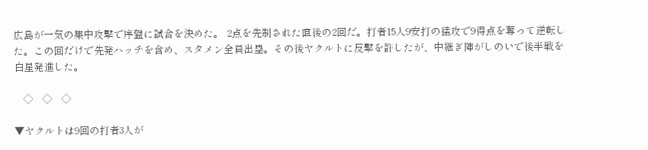広島が一気の集中攻撃で序盤に試合を決めた。 2点を先制された直後の2回だ。打者15人9安打の猛攻で9得点を奪って逆転した。この回だけで先発ハッチを含め、スタメン全員出塁。その後ヤクルトに反撃を許したが、中継ぎ陣がしのいで後半戦を白星発進した。

   ◇   ◇   ◇

▼ヤクルトは9回の打者3人が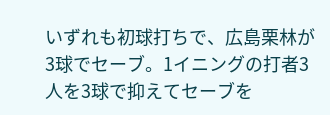いずれも初球打ちで、広島栗林が3球でセーブ。1イニングの打者3人を3球で抑えてセーブを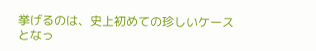挙げるのは、史上初めての珍しいケースとなっ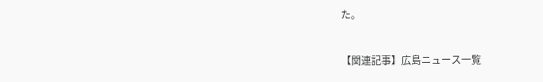た。

【関連記事】広島ニュース一覧